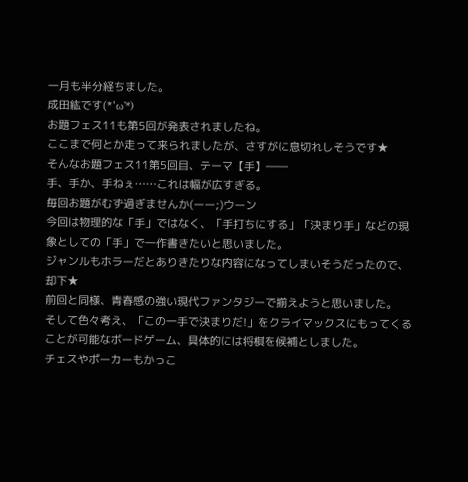一月も半分経ちました。
成田紘です(*'ω'*)
お題フェス11も第5回が発表されましたね。
ここまで何とか走って来られましたが、さすがに息切れしそうです★
そんなお題フェス11第5回目、テーマ【手】――
手、手か、手ねぇ……これは幅が広すぎる。
毎回お題がむず過ぎませんか(ーー;)ウーン
今回は物理的な「手」ではなく、「手打ちにする」「決まり手」などの現象としての「手」で一作書きたいと思いました。
ジャンルもホラーだとありきたりな内容になってしまいそうだったので、却下★
前回と同様、青春感の強い現代ファンタジーで揃えようと思いました。
そして色々考え、「この一手で決まりだ!」をクライマックスにもってくることが可能なボードゲーム、具体的には将棋を候補としました。
チェスやポーカーもかっこ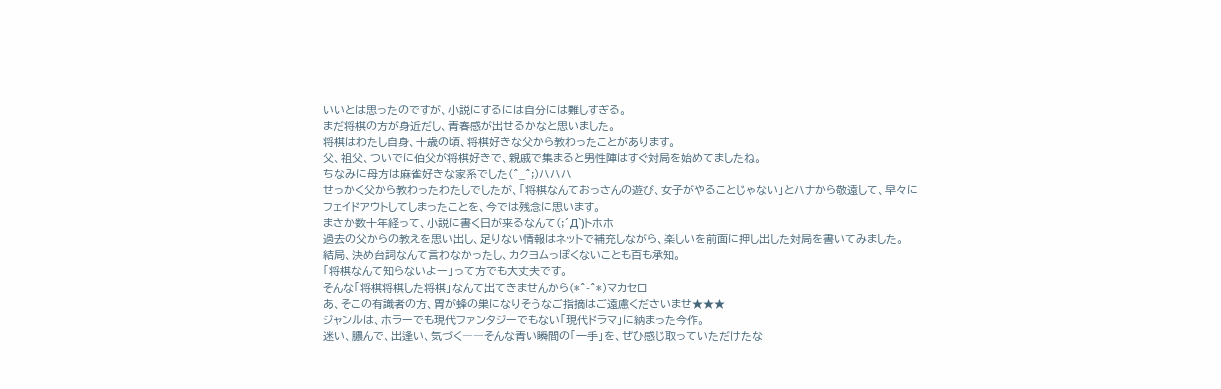いいとは思ったのですが、小説にするには自分には難しすぎる。
まだ将棋の方が身近だし、青春感が出せるかなと思いました。
将棋はわたし自身、十歳の頃、将棋好きな父から教わったことがあります。
父、祖父、ついでに伯父が将棋好きで、親戚で集まると男性陣はすぐ対局を始めてましたね。
ちなみに母方は麻雀好きな家系でした(^_^;)ハハハ
せっかく父から教わったわたしでしたが、「将棋なんておっさんの遊び、女子がやることじゃない」とハナから敬遠して、早々にフェイドアウトしてしまったことを、今では残念に思います。
まさか数十年経って、小説に書く日が来るなんて(;´Д`)トホホ
過去の父からの教えを思い出し、足りない情報はネットで補充しながら、楽しいを前面に押し出した対局を書いてみました。
結局、決め台詞なんて言わなかったし、カクヨムっぽくないことも百も承知。
「将棋なんて知らないよー」って方でも大丈夫です。
そんな「将棋将棋した将棋」なんて出てきませんから(*^-^*)マカセロ
あ、そこの有識者の方、胃が蜂の巣になりそうなご指摘はご遠慮くださいませ★★★
ジャンルは、ホラーでも現代ファンタジーでもない「現代ドラマ」に納まった今作。
迷い、膿んで、出逢い、気づく――そんな青い瞬間の「一手」を、ぜひ感じ取っていただけたな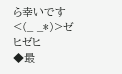ら幸いです<(_ _*)>ゼヒゼヒ
◆最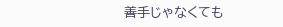善手じゃなくても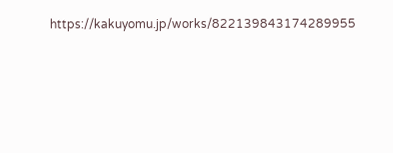https://kakuyomu.jp/works/822139843174289955